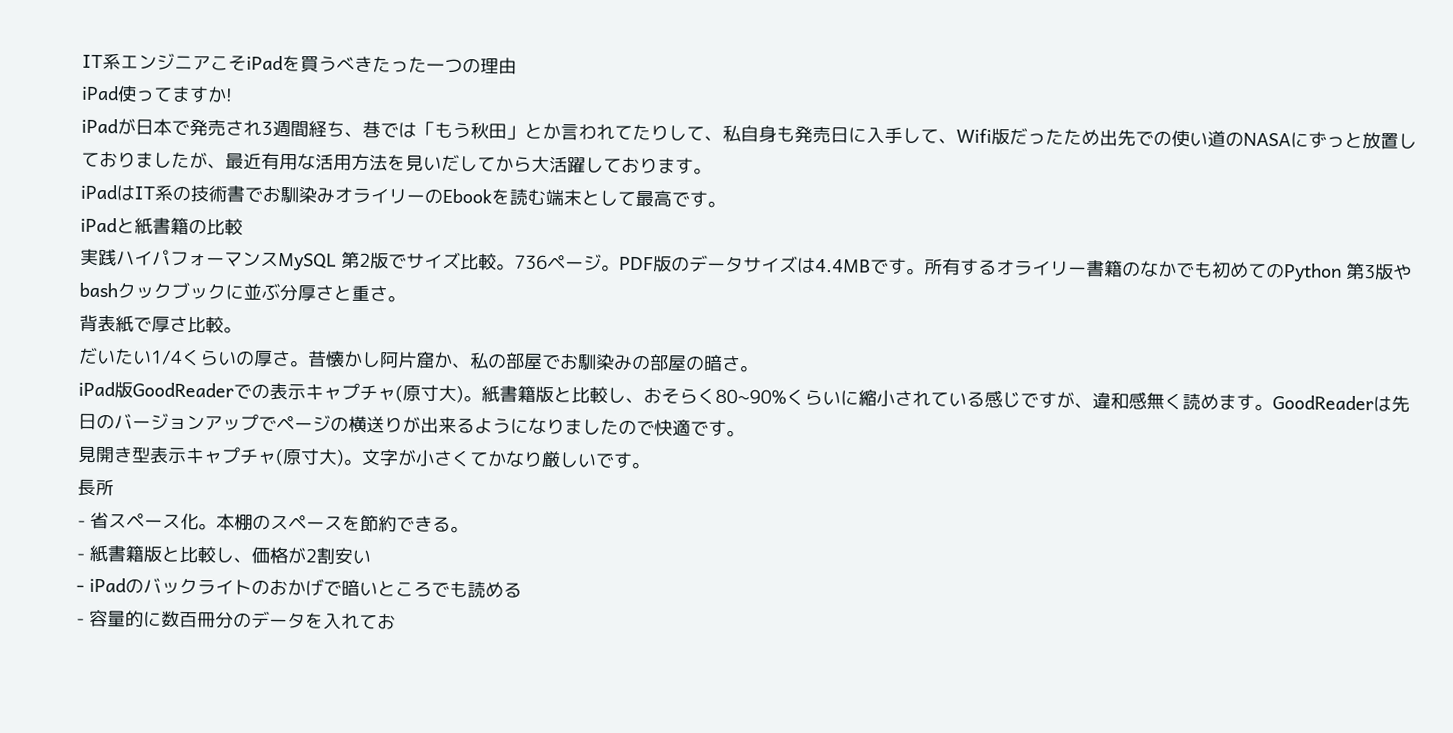IT系エンジニアこそiPadを買うべきたった一つの理由
iPad使ってますか!
iPadが日本で発売され3週間経ち、巷では「もう秋田」とか言われてたりして、私自身も発売日に入手して、Wifi版だったため出先での使い道のNASAにずっと放置しておりましたが、最近有用な活用方法を見いだしてから大活躍しております。
iPadはIT系の技術書でお馴染みオライリーのEbookを読む端末として最高です。
iPadと紙書籍の比較
実践ハイパフォーマンスMySQL 第2版でサイズ比較。736ページ。PDF版のデータサイズは4.4MBです。所有するオライリー書籍のなかでも初めてのPython 第3版やbashクックブックに並ぶ分厚さと重さ。
背表紙で厚さ比較。
だいたい1/4くらいの厚さ。昔懐かし阿片窟か、私の部屋でお馴染みの部屋の暗さ。
iPad版GoodReaderでの表示キャプチャ(原寸大)。紙書籍版と比較し、おそらく80~90%くらいに縮小されている感じですが、違和感無く読めます。GoodReaderは先日のバージョンアップでページの横送りが出来るようになりましたので快適です。
見開き型表示キャプチャ(原寸大)。文字が小さくてかなり厳しいです。
長所
- 省スペース化。本棚のスペースを節約できる。
- 紙書籍版と比較し、価格が2割安い
- iPadのバックライトのおかげで暗いところでも読める
- 容量的に数百冊分のデータを入れてお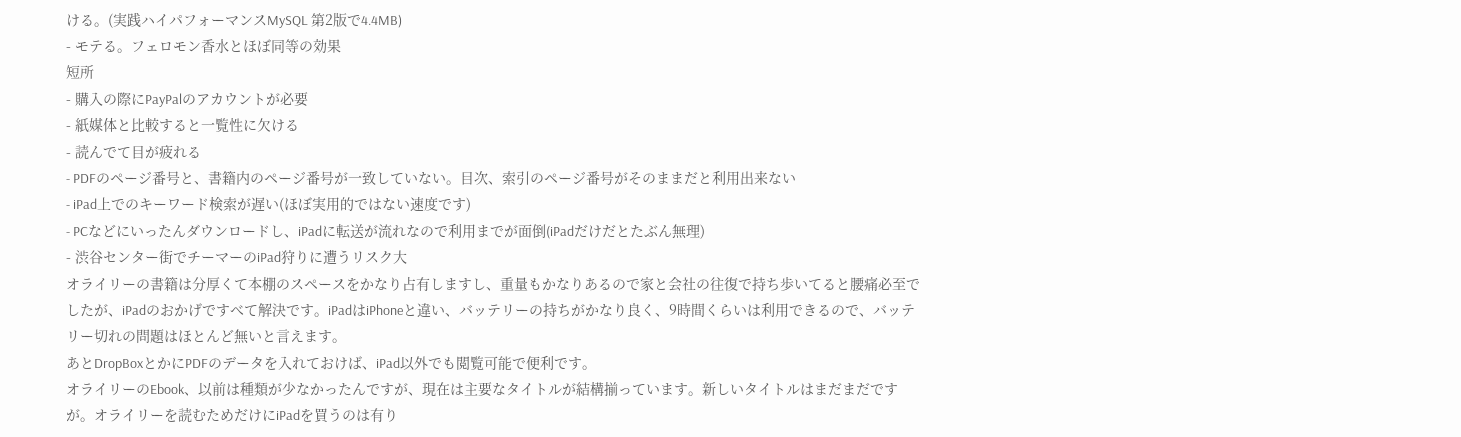ける。(実践ハイパフォーマンスMySQL 第2版で4.4MB)
- モテる。フェロモン香水とほぼ同等の効果
短所
- 購入の際にPayPalのアカウントが必要
- 紙媒体と比較すると一覧性に欠ける
- 読んでて目が疲れる
- PDFのページ番号と、書籍内のページ番号が一致していない。目次、索引のページ番号がそのままだと利用出来ない
- iPad上でのキーワード検索が遅い(ほぼ実用的ではない速度です)
- PCなどにいったんダウンロードし、iPadに転送が流れなので利用までが面倒(iPadだけだとたぶん無理)
- 渋谷センター街でチーマーのiPad狩りに遭うリスク大
オライリーの書籍は分厚くて本棚のスペースをかなり占有しますし、重量もかなりあるので家と会社の往復で持ち歩いてると腰痛必至でしたが、iPadのおかげですべて解決です。iPadはiPhoneと違い、バッテリーの持ちがかなり良く、9時間くらいは利用できるので、バッテリー切れの問題はほとんど無いと言えます。
あとDropBoxとかにPDFのデータを入れておけば、iPad以外でも閲覧可能で便利です。
オライリーのEbook、以前は種類が少なかったんですが、現在は主要なタイトルが結構揃っています。新しいタイトルはまだまだですが。オライリーを読むためだけにiPadを買うのは有り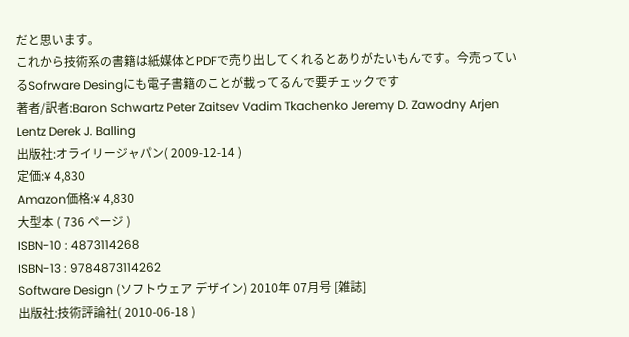だと思います。
これから技術系の書籍は紙媒体とPDFで売り出してくれるとありがたいもんです。今売っているSofrware Desingにも電子書籍のことが載ってるんで要チェックです
著者/訳者:Baron Schwartz Peter Zaitsev Vadim Tkachenko Jeremy D. Zawodny Arjen Lentz Derek J. Balling
出版社:オライリージャパン( 2009-12-14 )
定価:¥ 4,830
Amazon価格:¥ 4,830
大型本 ( 736 ページ )
ISBN-10 : 4873114268
ISBN-13 : 9784873114262
Software Design (ソフトウェア デザイン) 2010年 07月号 [雑誌]
出版社:技術評論社( 2010-06-18 )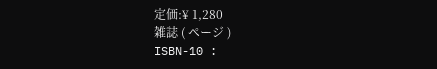定価:¥ 1,280
雑誌 ( ページ )
ISBN-10 :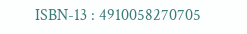ISBN-13 : 4910058270705